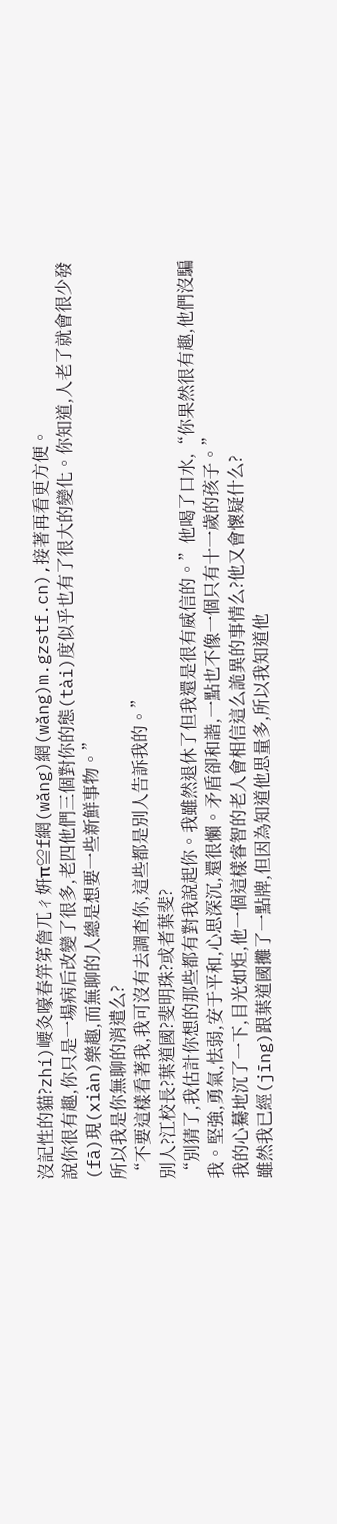沒記性的貓?zhí)崾灸嚎春笄笫詹兀ㄔ姸π≌f網(wǎng)網(wǎng)m.gzstf.cn),接著再看更方便。
說你很有趣,你只是一場病后改變了很多,老四他們三個對你的態(tài)度似乎也有了很大的變化。你知道,人老了就會很少發(fā)現(xiàn)樂趣,而無聊的人總是想要一些新鮮事物。”
所以我是你無聊的消遣么?
“不要這樣看著我,我可沒有去調查你,這些都是別人告訴我的。”
別人?江校長?葉道國?斐明珠?或者葉斐?
“別猜了,我估計你想的那些都有對我說起你。我雖然退休了但我還是很有威信的。”他喝了口水,“你果然很有趣,他們沒騙我。堅強,勇氣,怯弱,安于平和,心思深沉,還很懶。矛盾卻和諧,一點也不像一個只有十一歲的孩子。”
我的心驀地沉了一下,目光如炬,他一個這樣睿智的老人會相信這么詭異的事情么?他又會懷疑什么?
雖然我已經(jīng)跟葉道國攤了一點牌,但因為知道他思量多,所以我知道他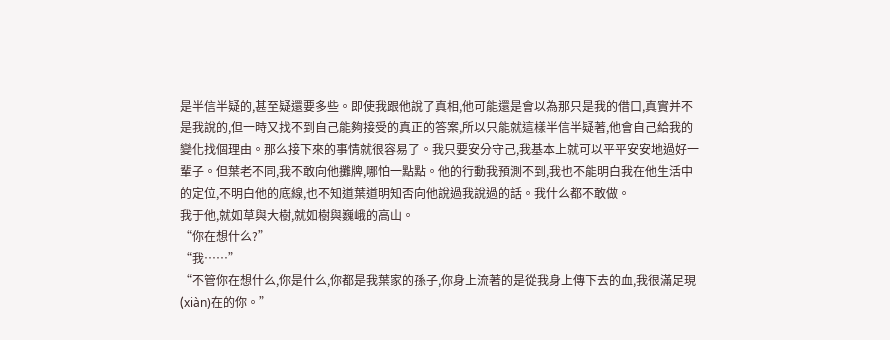是半信半疑的,甚至疑還要多些。即使我跟他說了真相,他可能還是會以為那只是我的借口,真實并不是我說的,但一時又找不到自己能夠接受的真正的答案,所以只能就這樣半信半疑著,他會自己給我的變化找個理由。那么接下來的事情就很容易了。我只要安分守己,我基本上就可以平平安安地過好一輩子。但葉老不同,我不敢向他攤牌,哪怕一點點。他的行動我預測不到,我也不能明白我在他生活中的定位,不明白他的底線,也不知道葉道明知否向他說過我說過的話。我什么都不敢做。
我于他,就如草與大樹,就如樹與巍峨的高山。
“你在想什么?”
“我……”
“不管你在想什么,你是什么,你都是我葉家的孫子,你身上流著的是從我身上傳下去的血,我很滿足現(xiàn)在的你。”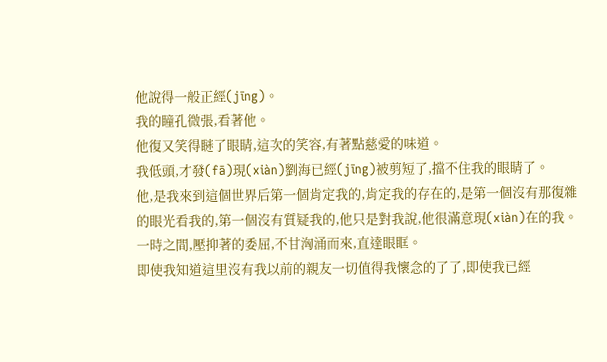他說得一般正經(jīng)。
我的瞳孔微張,看著他。
他復又笑得瞇了眼睛,這次的笑容,有著點慈愛的味道。
我低頭,才發(fā)現(xiàn)劉海已經(jīng)被剪短了,擋不住我的眼睛了。
他,是我來到這個世界后第一個肯定我的,肯定我的存在的,是第一個沒有那復雜的眼光看我的,第一個沒有質疑我的,他只是對我說,他很滿意現(xiàn)在的我。
一時之間,壓抑著的委屈,不甘洶涌而來,直達眼眶。
即使我知道這里沒有我以前的親友一切值得我懷念的了了,即使我已經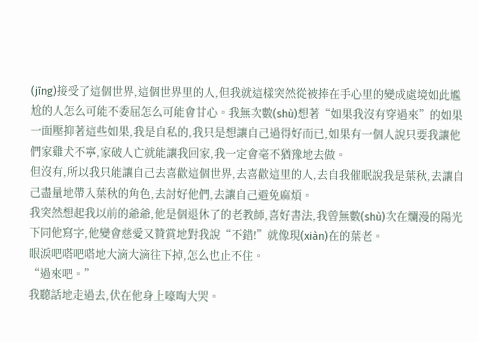(jīng)接受了這個世界,這個世界里的人,但我就這樣突然從被捧在手心里的變成處境如此尷尬的人怎么可能不委屈怎么可能會甘心。我無次數(shù)想著“如果我沒有穿過來”的如果一面壓抑著這些如果,我是自私的,我只是想讓自己過得好而已,如果有一個人說只要我讓他們家雞犬不寧,家破人亡就能讓我回家,我一定會毫不猶豫地去做。
但沒有,所以我只能讓自己去喜歡這個世界,去喜歡這里的人,去自我催眠說我是葉秋,去讓自己盡量地帶入葉秋的角色,去討好他們,去讓自己避免麻煩。
我突然想起我以前的爺爺,他是個退休了的老教師,喜好書法,我曾無數(shù)次在爛漫的陽光下同他寫字,他變會慈愛又贊賞地對我說“不錯!”就像現(xiàn)在的葉老。
眼淚吧嗒吧嗒地大滴大滴往下掉,怎么也止不住。
“過來吧。”
我聽話地走過去,伏在他身上嚎啕大哭。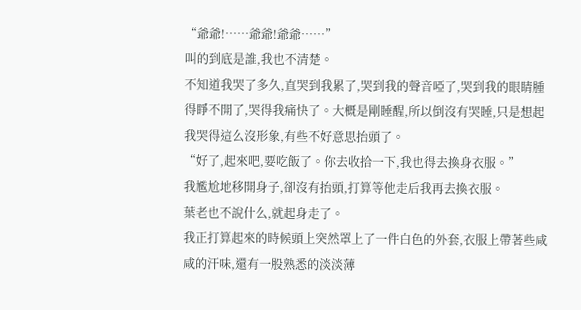“爺爺!……爺爺!爺爺……”
叫的到底是誰,我也不清楚。
不知道我哭了多久,直哭到我累了,哭到我的聲音啞了,哭到我的眼睛腫得睜不開了,哭得我痛快了。大概是剛睡醒,所以倒沒有哭睡,只是想起我哭得這么沒形象,有些不好意思抬頭了。
“好了,起來吧,要吃飯了。你去收拾一下,我也得去換身衣服。”
我尷尬地移開身子,卻沒有抬頭,打算等他走后我再去換衣服。
葉老也不說什么,就起身走了。
我正打算起來的時候頭上突然罩上了一件白色的外套,衣服上帶著些咸咸的汗味,還有一股熟悉的淡淡薄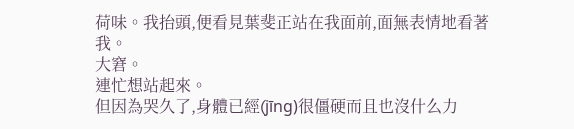荷味。我抬頭,便看見葉斐正站在我面前,面無表情地看著我。
大窘。
連忙想站起來。
但因為哭久了,身體已經(jīng)很僵硬而且也沒什么力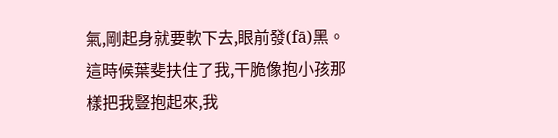氣,剛起身就要軟下去,眼前發(fā)黑。這時候葉斐扶住了我,干脆像抱小孩那樣把我豎抱起來,我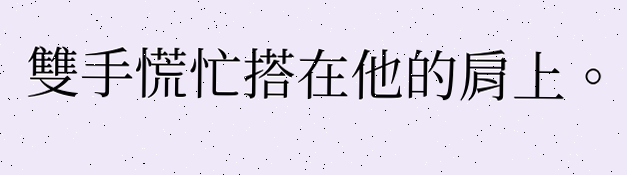雙手慌忙搭在他的肩上。